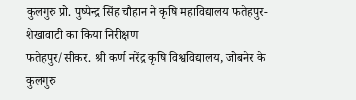कुलगुरु प्रो. पुष्पेन्द्र सिंह चौहान ने कृषि महाविद्यालय फतेहपुर-शेखावाटी का किया निरीक्षण
फतेहपुर/सीकर. श्री कर्ण नरेंद्र कृषि विश्वविद्यालय, जोबनेर के कुलगुरु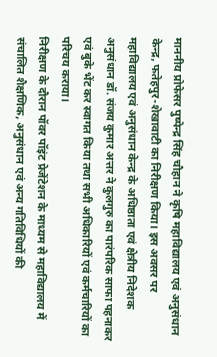माननीय प्रोफेसर पुष्पेन्द्र सिंह चौहान ने कृषि महाविद्यालय एवं अनुसंधान केन्द्र, फतेहपुर-शेखावाटी का निरीक्षण किया। इस अवसर पर महाविद्यालय एवं अनुसंधान केन्द्र के अधिष्ठाता एवं क्षेत्रीय निदेशक अनुसंधान डॉ. संजय कुमार अत्तर ने कुलगुरु का पारंपरिक साफा पहनाकर एवं बुके भेंट कर स्वागत किया तथा सभी अधिकारियों एवं कर्मचारियों का परिचय कराया।
निरीक्षण के दौरान पॉवर पॉइंट प्रेजेंटेशन के माध्यम से महाविद्यालय में संचालित शैक्षणिक, अनुसंधान एवं अन्य गतिविधियों की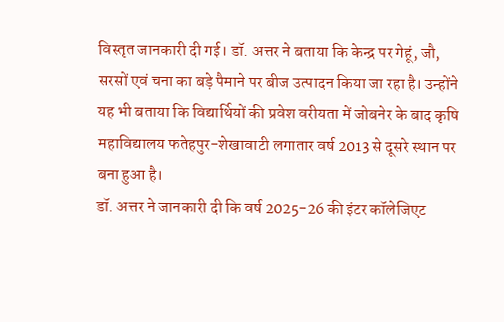विस्तृत जानकारी दी गई। डॉ. अत्तर ने बताया कि केन्द्र पर गेहूं, जौ, सरसों एवं चना का बड़े पैमाने पर बीज उत्पादन किया जा रहा है। उन्होंने यह भी बताया कि विद्यार्थियों की प्रवेश वरीयता में जोबनेर के बाद कृषि महाविद्यालय फतेहपुर-शेखावाटी लगातार वर्ष 2013 से दूसरे स्थान पर बना हुआ है।
डॉ. अत्तर ने जानकारी दी कि वर्ष 2025-26 की इंटर कॉलेजिएट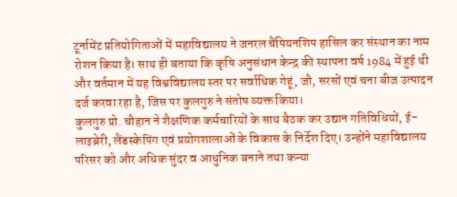टूर्नामेंट प्रतियोगिताओं में महाविद्यालय ने जनरल चैंपियनशिप हासिल कर संस्थान का नाम रोशन किया है। साथ ही बताया कि कृषि अनुसंधान केन्द्र की स्थापना वर्ष 1984 में हुई थी और वर्तमान में यह विश्वविद्यालय स्तर पर सर्वाधिक गेहूं, जौ, सरसों एवं चना बीज उत्पादन दर्ज करवा रहा है, जिस पर कुलगुरु ने संतोष व्यक्त किया।
कुलगुरु प्रो. चौहान ने शैक्षणिक कर्मचारियों के साथ बैठक कर उद्यान गतिविधियों, ई-लाइब्रेरी, लैंडस्केपिंग एवं प्रयोगशालाओं के विकास के निर्देश दिए। उन्होंने महाविद्यालय परिसर को और अधिक सुंदर व आधुनिक बनाने तथा कन्या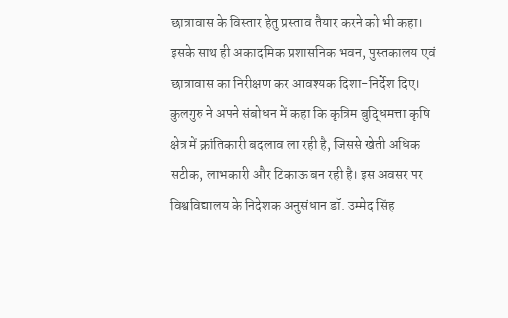छात्रावास के विस्तार हेतु प्रस्ताव तैयार करने को भी कहा। इसके साथ ही अकादमिक प्रशासनिक भवन, पुस्तकालय एवं छात्रावास का निरीक्षण कर आवश्यक दिशा-निर्देश दिए।
कुलगुरु ने अपने संबोधन में कहा कि कृत्रिम बुद्धिमत्ता कृषि क्षेत्र में क्रांतिकारी बदलाव ला रही है, जिससे खेती अधिक सटीक, लाभकारी और टिकाऊ बन रही है। इस अवसर पर विश्वविद्यालय के निदेशक अनुसंधान डॉ. उम्मेद सिंह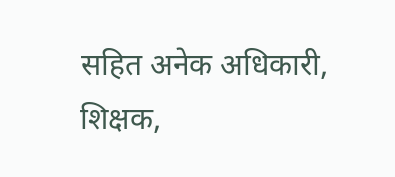सहित अनेक अधिकारी, शिक्षक,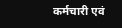कर्मचारी एवं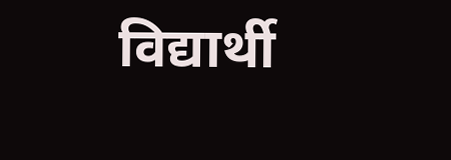विद्यार्थी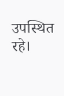उपस्थित रहे।